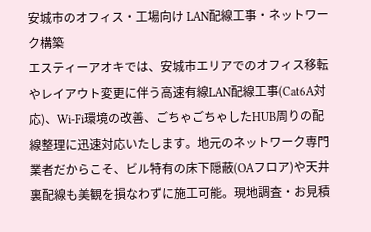安城市のオフィス・工場向け LAN配線工事・ネットワーク構築
エスティーアオキでは、安城市エリアでのオフィス移転やレイアウト変更に伴う高速有線LAN配線工事(Cat6A対応)、Wi-Fi環境の改善、ごちゃごちゃしたHUB周りの配線整理に迅速対応いたします。地元のネットワーク専門業者だからこそ、ビル特有の床下隠蔽(OAフロア)や天井裏配線も美観を損なわずに施工可能。現地調査・お見積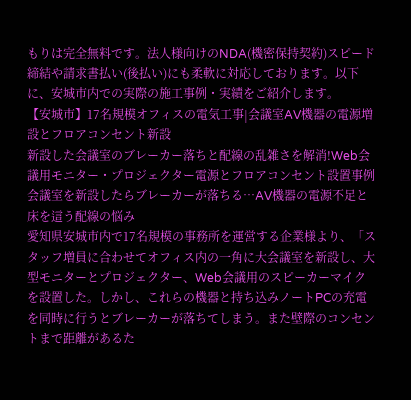もりは完全無料です。法人様向けのNDA(機密保持契約)スピード締結や請求書払い(後払い)にも柔軟に対応しております。以下に、安城市内での実際の施工事例・実績をご紹介します。
【安城市】17名規模オフィスの電気工事|会議室AV機器の電源増設とフロアコンセント新設
新設した会議室のブレーカー落ちと配線の乱雑さを解消!Web会議用モニター・プロジェクター電源とフロアコンセント設置事例
会議室を新設したらブレーカーが落ちる…AV機器の電源不足と床を這う配線の悩み
愛知県安城市内で17名規模の事務所を運営する企業様より、「スタッフ増員に合わせてオフィス内の一角に大会議室を新設し、大型モニターとプロジェクター、Web会議用のスピーカーマイクを設置した。しかし、これらの機器と持ち込みノートPCの充電を同時に行うとブレーカーが落ちてしまう。また壁際のコンセントまで距離があるた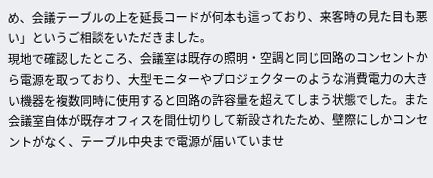め、会議テーブルの上を延長コードが何本も這っており、来客時の見た目も悪い」というご相談をいただきました。
現地で確認したところ、会議室は既存の照明・空調と同じ回路のコンセントから電源を取っており、大型モニターやプロジェクターのような消費電力の大きい機器を複数同時に使用すると回路の許容量を超えてしまう状態でした。また会議室自体が既存オフィスを間仕切りして新設されたため、壁際にしかコンセントがなく、テーブル中央まで電源が届いていませ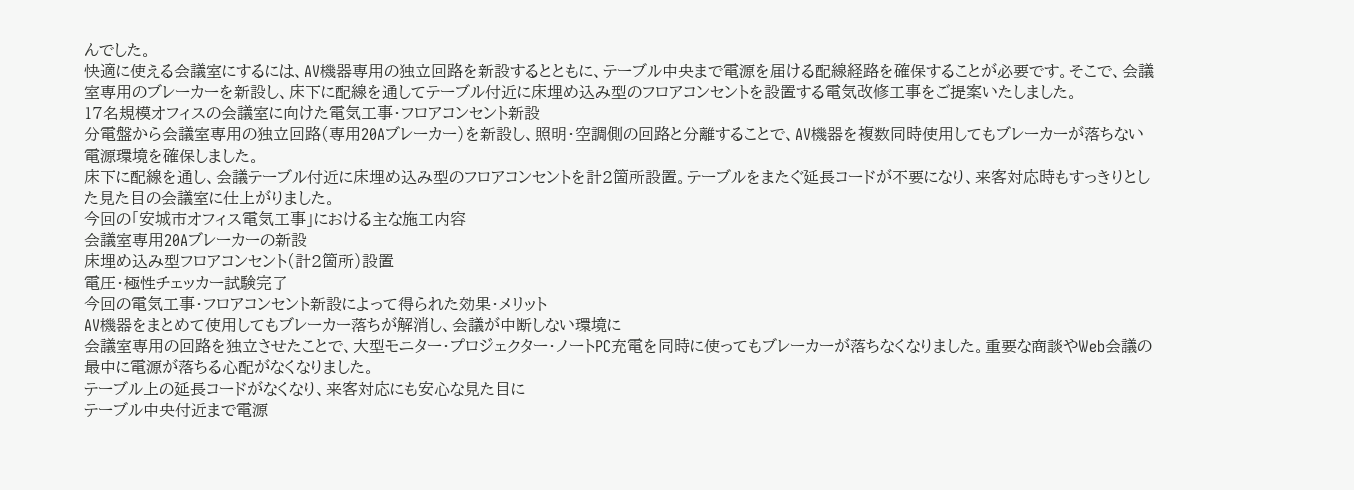んでした。
快適に使える会議室にするには、AV機器専用の独立回路を新設するとともに、テーブル中央まで電源を届ける配線経路を確保することが必要です。そこで、会議室専用のブレーカーを新設し、床下に配線を通してテーブル付近に床埋め込み型のフロアコンセントを設置する電気改修工事をご提案いたしました。
17名規模オフィスの会議室に向けた電気工事・フロアコンセント新設
分電盤から会議室専用の独立回路(専用20Aブレーカー)を新設し、照明・空調側の回路と分離することで、AV機器を複数同時使用してもブレーカーが落ちない電源環境を確保しました。
床下に配線を通し、会議テーブル付近に床埋め込み型のフロアコンセントを計2箇所設置。テーブルをまたぐ延長コードが不要になり、来客対応時もすっきりとした見た目の会議室に仕上がりました。
今回の「安城市オフィス電気工事」における主な施工内容
会議室専用20Aブレーカーの新設
床埋め込み型フロアコンセント(計2箇所)設置
電圧・極性チェッカー試験完了
今回の電気工事・フロアコンセント新設によって得られた効果・メリット
AV機器をまとめて使用してもブレーカー落ちが解消し、会議が中断しない環境に
会議室専用の回路を独立させたことで、大型モニター・プロジェクター・ノートPC充電を同時に使ってもブレーカーが落ちなくなりました。重要な商談やWeb会議の最中に電源が落ちる心配がなくなりました。
テーブル上の延長コードがなくなり、来客対応にも安心な見た目に
テーブル中央付近まで電源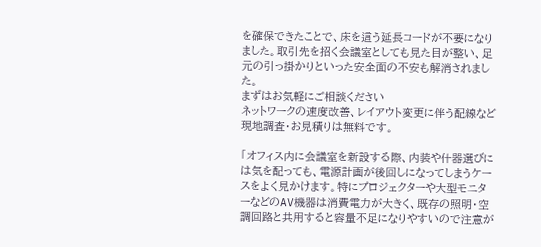を確保できたことで、床を這う延長コードが不要になりました。取引先を招く会議室としても見た目が整い、足元の引っ掛かりといった安全面の不安も解消されました。
まずはお気軽にご相談ください
ネットワークの速度改善、レイアウト変更に伴う配線など現地調査・お見積りは無料です。

「オフィス内に会議室を新設する際、内装や什器選びには気を配っても、電源計画が後回しになってしまうケースをよく見かけます。特にプロジェクターや大型モニターなどのAV機器は消費電力が大きく、既存の照明・空調回路と共用すると容量不足になりやすいので注意が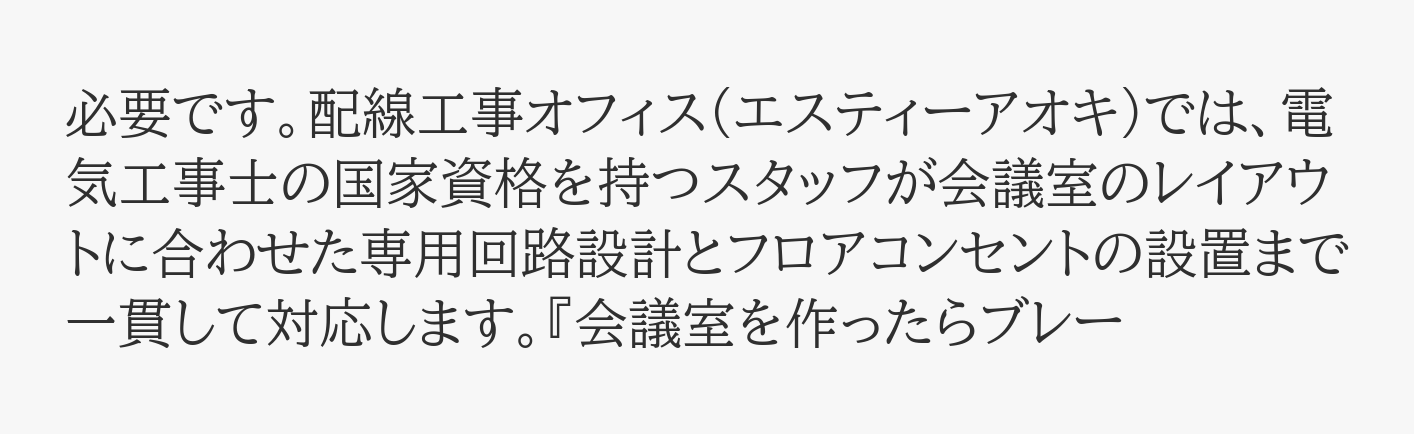必要です。配線工事オフィス(エスティーアオキ)では、電気工事士の国家資格を持つスタッフが会議室のレイアウトに合わせた専用回路設計とフロアコンセントの設置まで一貫して対応します。『会議室を作ったらブレー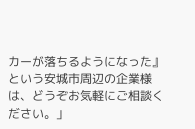カーが落ちるようになった』という安城市周辺の企業様は、どうぞお気軽にご相談ください。」